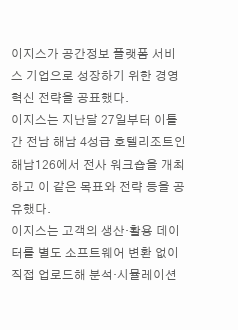이지스가 공간정보 플랫폼 서비스 기업으로 성장하기 위한 경영 혁신 전략을 공표했다.
이지스는 지난달 27일부터 이틀간 전남 해남 4성급 호텔리조트인 해남126에서 전사 워크숍을 개최하고 이 같은 목표와 전략 등을 공유했다.
이지스는 고객의 생산·활용 데이터를 별도 소프트웨어 변환 없이 직접 업로드해 분석·시뮬레이션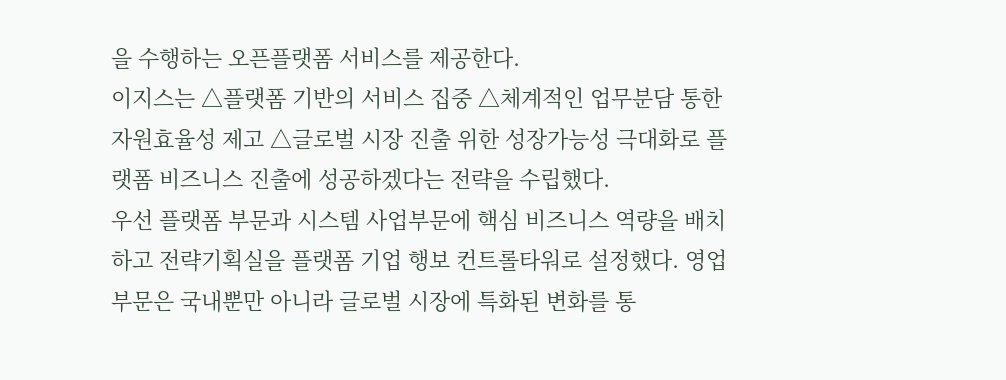을 수행하는 오픈플랫폼 서비스를 제공한다.
이지스는 △플랫폼 기반의 서비스 집중 △체계적인 업무분담 통한 자원효율성 제고 △글로벌 시장 진출 위한 성장가능성 극대화로 플랫폼 비즈니스 진출에 성공하겠다는 전략을 수립했다.
우선 플랫폼 부문과 시스템 사업부문에 핵심 비즈니스 역량을 배치하고 전략기획실을 플랫폼 기업 행보 컨트롤타워로 설정했다. 영업부문은 국내뿐만 아니라 글로벌 시장에 특화된 변화를 통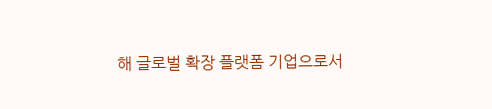해 글로벌 확장 플랫폼 기업으로서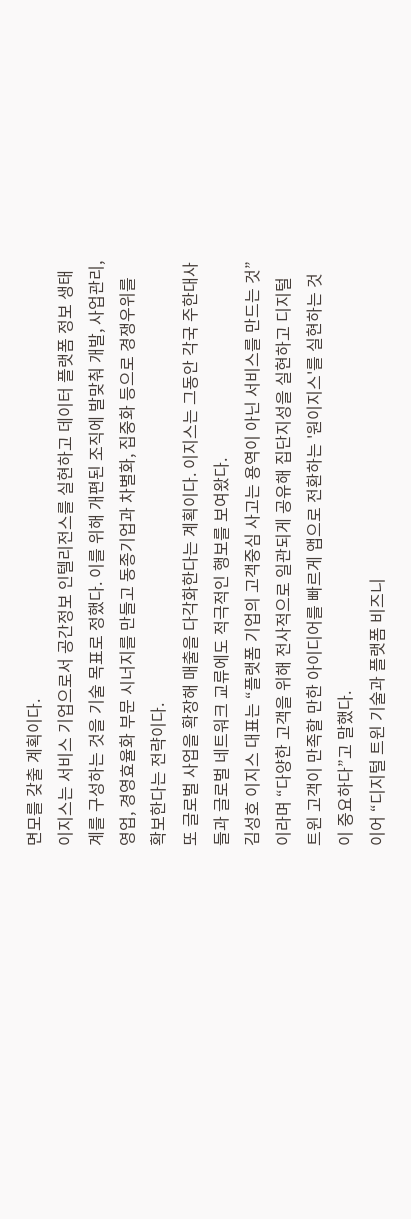면모를 갖출 계획이다.
이지스는 서비스 기업으로서 공간정보 인텔리전스를 실현하고 데이터 플랫폼 정보 생태계를 구성하는 것을 기술 목표로 정했다. 이를 위해 개편된 조직에 발맞춰 개발, 사업관리, 영업, 경영효율화 부문 시너지를 만들고 동종기업과 차별화, 집중화 등으로 경쟁우위를 확보한다는 전략이다.
또 글로벌 사업을 확장해 매출을 다각화한다는 계획이다. 이지스는 그동안 각국 주한대사들과 글로벌 네트워크 교류에도 적극적인 행보를 보여왔다.
김성호 이지스 대표는 “플랫폼 기업의 고객중심 사고는 용역이 아닌 서비스를 만드는 것”이라며 “다양한 고객을 위해 전사적으로 일관되게 공유해 집단지성을 실현하고 디지털 트윈 고객이 만족할 만한 아이디어를 빠르게 앱으로 전환하는 '원이지스'를 실현하는 것이 중요하다”고 말했다.
이어 “디지털 트윈 기술과 플랫폼 비즈니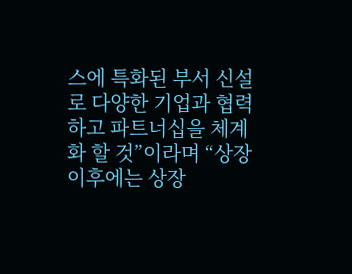스에 특화된 부서 신설로 다양한 기업과 협력하고 파트너십을 체계화 할 것”이라며 “상장 이후에는 상장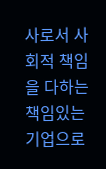사로서 사회적 책임을 다하는 책임있는 기업으로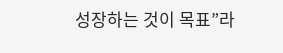성장하는 것이 목표”라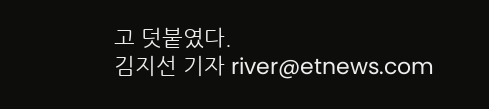고 덧붙였다.
김지선 기자 river@etnews.com